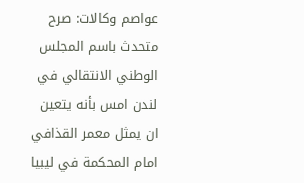عواصم وكالات: صرح متحدث باسم المجلس الوطني الانتقالي في لندن امس بأنه يتعين ان يمثل معمر القذافي امام المحكمة في ليبيا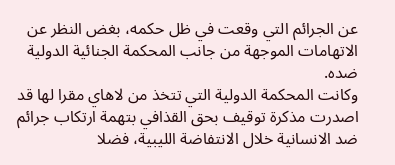عن الجرائم التي وقعت في ظل حكمه، بغض النظر عن الاتهامات الموجهة من جانب المحكمة الجنائية الدولية ضده.
وكانت المحكمة الدولية التي تتخذ من لاهاي مقرا لها قد اصدرت مذكرة توقيف بحق القذافي بتهمة ارتكاب جرائم ضد الانسانية خلال الانتفاضة الليبية، فضلا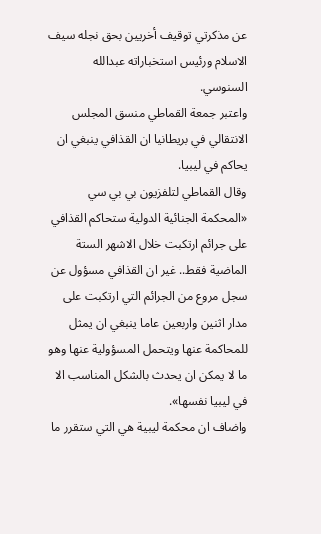عن مذكرتي توقيف أخريين بحق نجله سيف الاسلام ورئيس استخباراته عبدالله السنوسي.
واعتبر جمعة القماطي منسق المجلس الانتقالي في بريطانيا ان القذافي ينبغي ان يحاكم في ليبيا.
وقال القماطي لتلفزيون بي بي سي «المحكمة الجنائية الدولية ستحاكم القذافي على جرائم ارتكبت خلال الاشهر الستة الماضية فقط.. غير ان القذافي مسؤول عن سجل مروع من الجرائم التي ارتكبت على مدار اثنين واربعين عاما ينبغي ان يمثل للمحاكمة عنها ويتحمل المسؤولية عنها وهو ما لا يمكن ان يحدث بالشكل المناسب الا في ليبيا نفسها».
واضاف ان محكمة ليبية هي التي ستقرر ما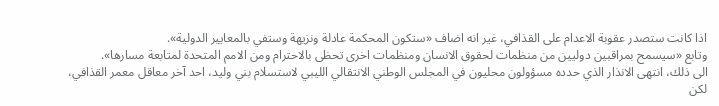اذا كانت ستصدر عقوبة الاعدام على القذافي، غير انه اضاف «ستكون المحكمة عادلة ونزيهة وستفي بالمعايير الدولية».
وتابع «سيسمح بمراقبين دوليين من منظمات لحقوق الانسان ومنظمات اخرى تحظى بالاحترام ومن الامم المتحدة لمتابعة مسارها».
الى ذلك، انتهى الانذار الذي حدده مسؤولون محليون في المجلس الوطني الانتقالي الليبي لاستسلام بني وليد، احد آخر معاقل معمر القذافي، لكن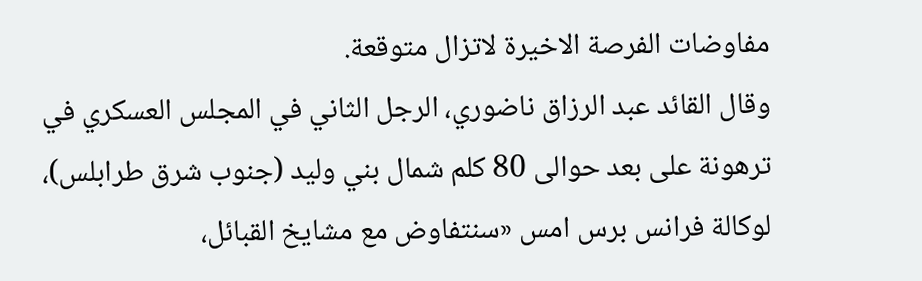مفاوضات الفرصة الاخيرة لاتزال متوقعة.
وقال القائد عبد الرزاق ناضوري، الرجل الثاني في المجلس العسكري في ترهونة على بعد حوالى 80 كلم شمال بني وليد (جنوب شرق طرابلس)، لوكالة فرانس برس امس «سنتفاوض مع مشايخ القبائل،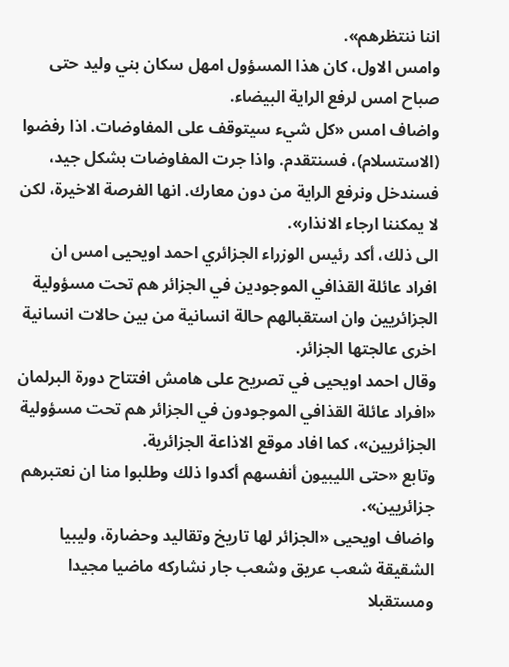اننا ننتظرهم».
وامس الاول، كان هذا المسؤول امهل سكان بني وليد حتى صباح امس لرفع الراية البيضاء.
واضاف امس «كل شيء سيتوقف على المفاوضات. اذا رفضوا (الاستسلام)، فسنتقدم. واذا جرت المفاوضات بشكل جيد، فسندخل ونرفع الراية من دون معارك. انها الفرصة الاخيرة، لكن لا يمكننا ارجاء الانذار».
الى ذلك، أكد رئيس الوزراء الجزائري احمد اويحيى امس ان افراد عائلة القذافي الموجودين في الجزائر هم تحت مسؤولية الجزائريين وان استقبالهم حالة انسانية من بين حالات انسانية اخرى عالجتها الجزائر.
وقال احمد اويحيى في تصريح على هامش افتتاح دورة البرلمان «افراد عائلة القذافي الموجودون في الجزائر هم تحت مسؤولية الجزائريين»، كما افاد موقع الاذاعة الجزائرية.
وتابع «حتى الليبيون أنفسهم أكدوا ذلك وطلبوا منا ان نعتبرهم جزائريين».
واضاف اويحيى «الجزائر لها تاريخ وتقاليد وحضارة، وليبيا الشقيقة شعب عريق وشعب جار نشاركه ماضيا مجيدا ومستقبلا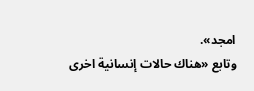امجد».
وتابع «هناك حالات إنسانية اخرى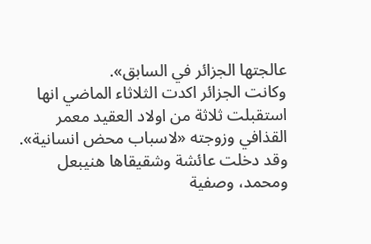عالجتها الجزائر في السابق».
وكانت الجزائر اكدت الثلاثاء الماضي انها استقبلت ثلاثة من اولاد العقيد معمر القذافي وزوجته «لاسباب محض انسانية».
وقد دخلت عائشة وشقيقاها هنيبعل ومحمد، وصفية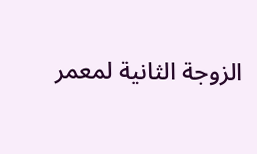الزوجة الثانية لمعمر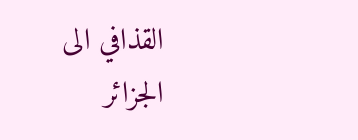القذافي الى الجزائر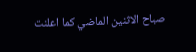صباح الاثنين الماضي كما اعلنت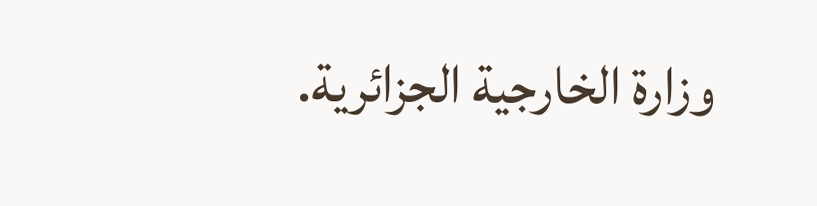وزارة الخارجية الجزائرية.